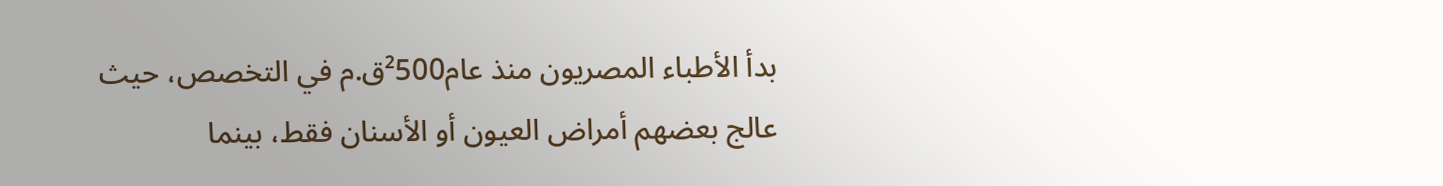بدأ الأطباء المصريون منذ عام²500ق.م في التخصص، حيث عالج بعضهم أمراض العيون أو الأسنان فقط، بينما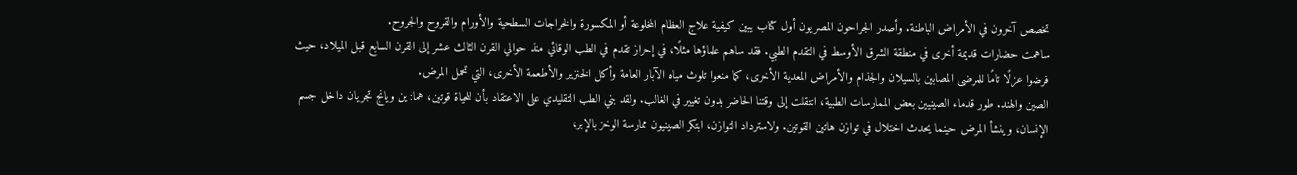تخصص آخرون في الأمراض الباطنة. وأصدر الجراحون المصريون أول كتاب يبين كيفية علاج العظام المخلوعة أو المكسورة والخراجات السطحية والأورام والقروح والجروح.
ساهمت حضارات قديمة أخرى في منطقة الشرق الأوسط في التقدم الطبي. فقد ساهم علماؤها مثلًا، في إحراز تقدم في الطب الوقائي منذ حوالي القرن الثالث عشر إلى القرن السابع قبل الميلاد، حيث فرضوا عزلًا تامًا للمرضى المصابين بالسيلان والجذام والأمراض المعدية الأخرى، كما منعوا تلوث مياه الآبار العامة وأكل الخنزير والأطعمة الأخرى، التي تحمل المرض.
الصين والهند. طور قدماء الصينيين بعض الممارسات الطبية، انتقلت إلى وقتنا الحاضر بدون تغيير في الغالب. ولقد بني الطب التقليدي على الاعتقاد بأن للحياة قوتين، هما: ين ويانج تجريان داخل جسم الإنسان، وينشأ المرض حينما يحدث اختلال في توازن هاتين القوتين. ولاسترداد التوازن، ابتكر الصينيون ممارسة الوخز بالإبر،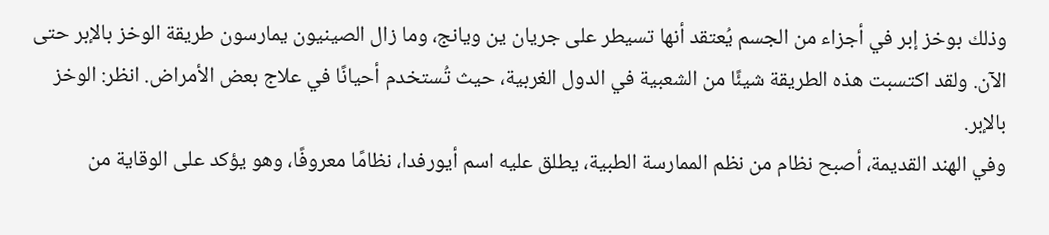وذلك بوخز إبر في أجزاء من الجسم يُعتقد أنها تسيطر على جريان ين ويانج، وما زال الصينيون يمارسون طريقة الوخز بالإبر حتى الآن. ولقد اكتسبت هذه الطريقة شيئًا من الشعبية في الدول الغربية، حيث تُستخدم أحيانًا في علاج بعض الأمراض. انظر: الوخز بالإبر.
وفي الهند القديمة، أصبح نظام من نظم الممارسة الطبية، يطلق عليه اسم أيورفدا، نظامًا معروفًا، وهو يؤكد على الوقاية من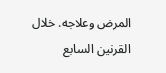المرض وعلاجه. خلال القرنين السابع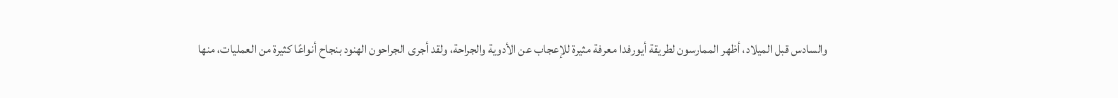والسادس قبل الميلاد، أظهر الممارسون لطريقة أيورفدا معرفة مثيرة للإعجاب عن الأدوية والجراحة، ولقد أجرى الجراحون الهنود بنجاح أنواعًا كثيرة من العمليات، منها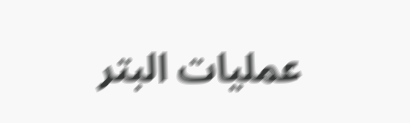عمليات البتر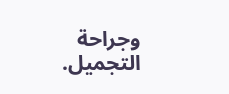وجراحة التجميل.